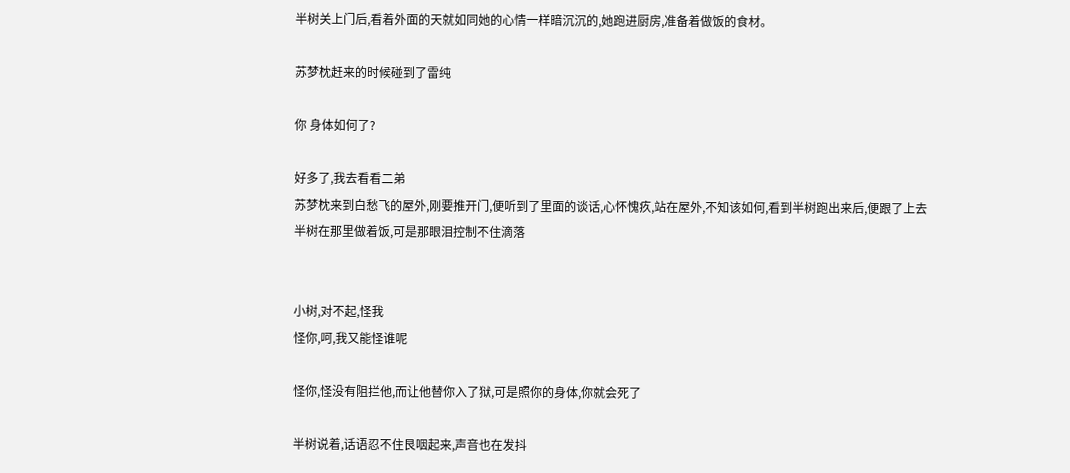半树关上门后,看着外面的天就如同她的心情一样暗沉沉的,她跑进厨房,准备着做饭的食材。

苏梦枕赶来的时候碰到了雷纯

你 身体如何了?

好多了,我去看看二弟
苏梦枕来到白愁飞的屋外,刚要推开门,便听到了里面的谈话,心怀愧疚,站在屋外,不知该如何,看到半树跑出来后,便跟了上去
半树在那里做着饭,可是那眼泪控制不住滴落


小树,对不起,怪我
怪你,呵,我又能怪谁呢

怪你,怪没有阻拦他,而让他替你入了狱,可是照你的身体,你就会死了

半树说着,话语忍不住艮咽起来,声音也在发抖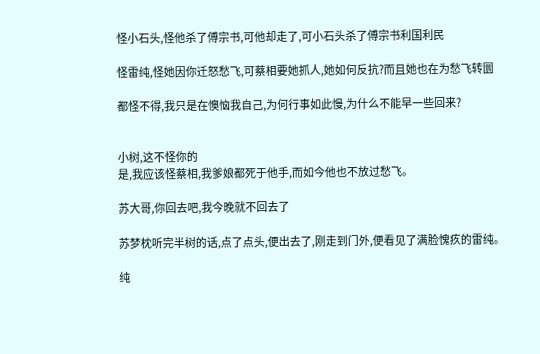怪小石头,怪他杀了傅宗书,可他却走了,可小石头杀了傅宗书利国利民

怪雷纯,怪她因你迁怒愁飞,可蔡相要她抓人,她如何反抗?而且她也在为愁飞转圜

都怪不得,我只是在懊恼我自己,为何行事如此慢,为什么不能早一些回来?


小树,这不怪你的
是,我应该怪蔡相,我爹娘都死于他手,而如今他也不放过愁飞。

苏大哥,你回去吧,我今晚就不回去了

苏梦枕听完半树的话,点了点头,便出去了,刚走到门外,便看见了满脸愧疚的雷纯。

纯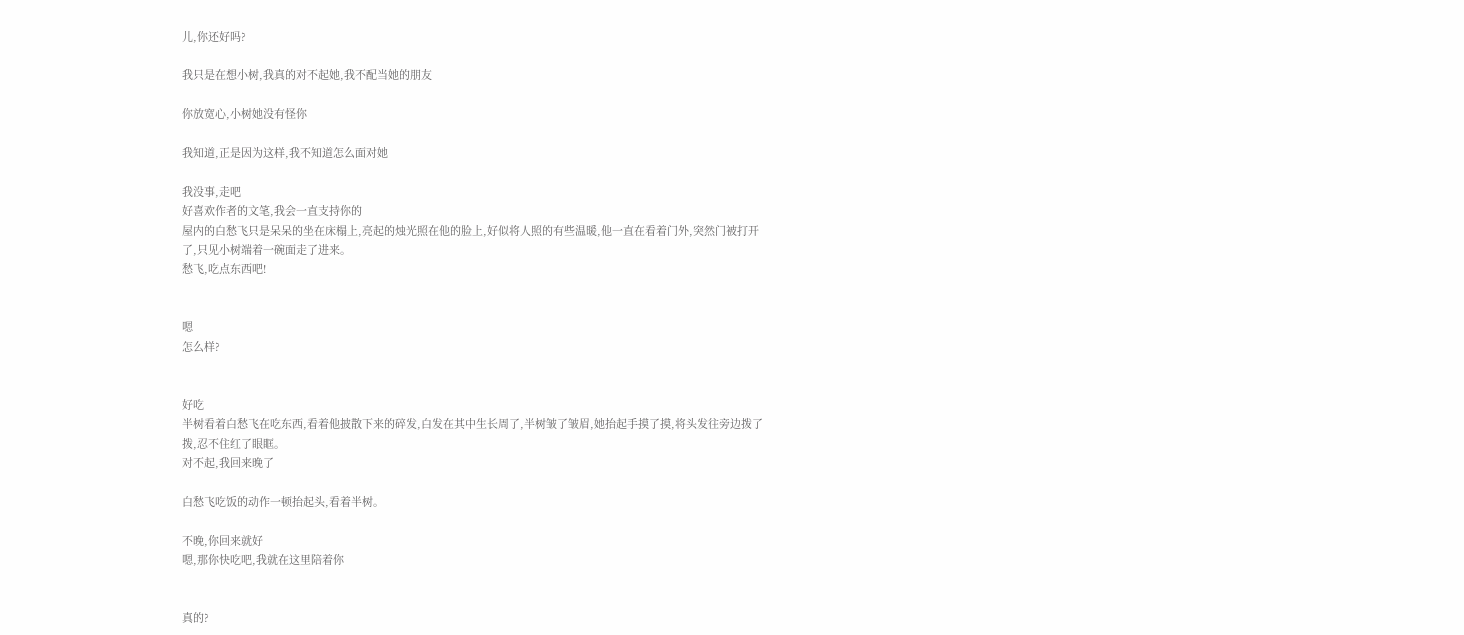儿,你还好吗?

我只是在想小树,我真的对不起她,我不配当她的朋友

你放宽心,小树她没有怪你

我知道,正是因为这样,我不知道怎么面对她

我没事,走吧
好喜欢作者的文笔,我会一直支持你的
屋内的白愁飞只是呆呆的坐在床榻上,亮起的烛光照在他的脸上,好似将人照的有些温暖,他一直在看着门外,突然门被打开了,只见小树端着一碗面走了进来。
愁飞,吃点东西吧!


嗯
怎么样?


好吃
半树看着白愁飞在吃东西,看着他披散下来的碎发,白发在其中生长周了,半树皱了皱眉,她抬起手摸了摸,将头发往旁边拨了拨,忍不住红了眼眶。
对不起,我回来晚了

白愁飞吃饭的动作一顿抬起头,看着半树。

不晚,你回来就好
嗯,那你快吃吧,我就在这里陪着你


真的?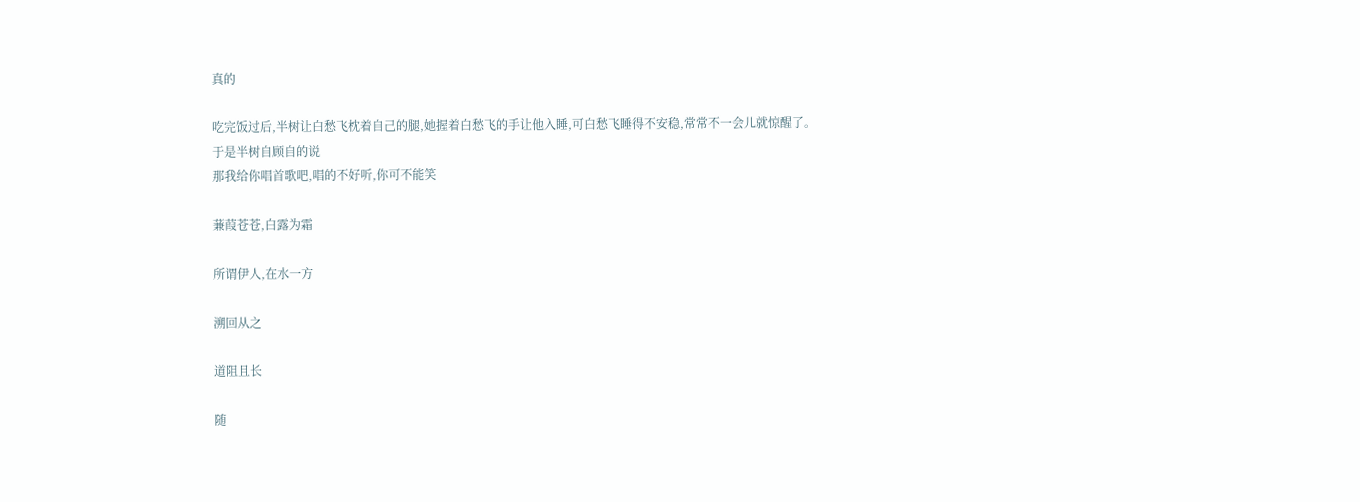真的

吃完饭过后,半树让白愁飞枕着自己的腿,她握着白愁飞的手让他入睡,可白愁飞睡得不安稳,常常不一会儿就惊醒了。
于是半树自顾自的说
那我给你唱首歌吧,唱的不好听,你可不能笑

蒹葭苍苍,白露为霜

所谓伊人,在水一方

溯回从之

道阻且长

随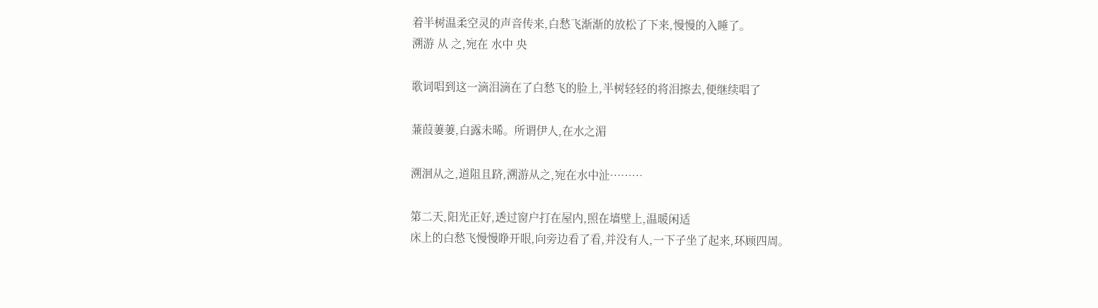着半树温柔空灵的声音传来,白愁飞渐渐的放松了下来,慢慢的入睡了。
溯游 从 之,宛在 水中 央

歌词唱到这一滴泪滴在了白愁飞的脸上,半树轻轻的将泪擦去,便继续唱了

蒹葭萋萋,白露未晞。所谓伊人,在水之湄

溯洄从之,道阻且跻,溯游从之,宛在水中沚………

第二天,阳光正好,透过窗户打在屋内,照在墙壁上,温暖闲适
床上的白愁飞慢慢睁开眼,向旁边看了看,并没有人,一下子坐了起来,环顾四周。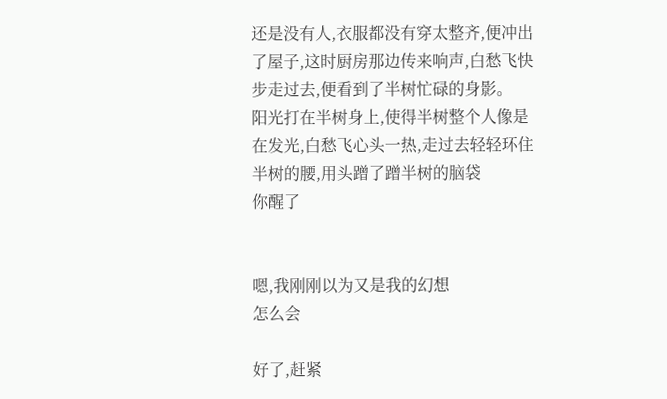还是没有人,衣服都没有穿太整齐,便冲出了屋子,这时厨房那边传来响声,白愁飞快步走过去,便看到了半树忙碌的身影。
阳光打在半树身上,使得半树整个人像是在发光,白愁飞心头一热,走过去轻轻环住半树的腰,用头蹭了蹭半树的脑袋
你醒了


嗯,我刚刚以为又是我的幻想
怎么会

好了,赶紧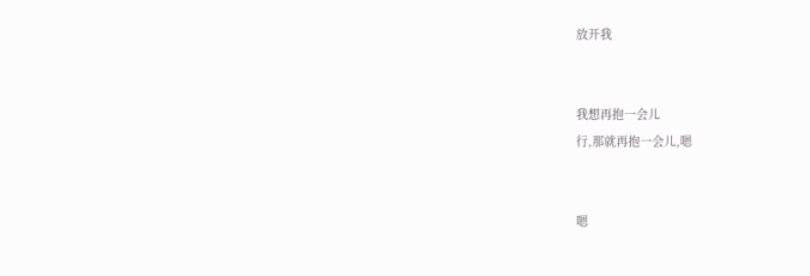放开我


我想再抱一会儿
行,那就再抱一会儿,嗯


嗯